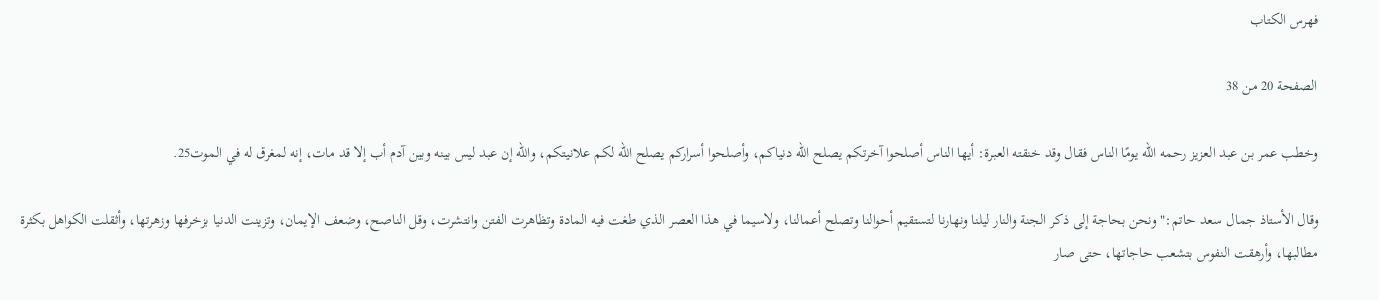فهرس الكتاب

الصفحة 20 من 38

وخطب عمر بن عبد العزيز رحمه الله يومًا الناس فقال وقد خنقته العبرة: أيها الناس أصلحوا آخرتكم يصلح الله دنياكم، وأصلحوا أسراركم يصلح الله لكم علانيتكم، والله إن عبد ليس بينه وبين آدم أب إلا قد مات، إنه لمغرق له في الموت25.

وقال الأستاذ جمال سعد حاتم:"ونحن بحاجة إلى ذكر الجنة والنار ليلنا ونهارنا لتستقيم أحوالنا وتصلح أعمالنا، ولاسيما في هذا العصر الذي طغت فيه المادة وتظاهرت الفتن وانتشرت، وقل الناصح، وضعف الإيمان، وتزينت الدنيا بزخرفها وزهرتها، وأثقلت الكواهل بكثرة مطالبها، وأرهقت النفوس بتشعب حاجاتها، حتى صار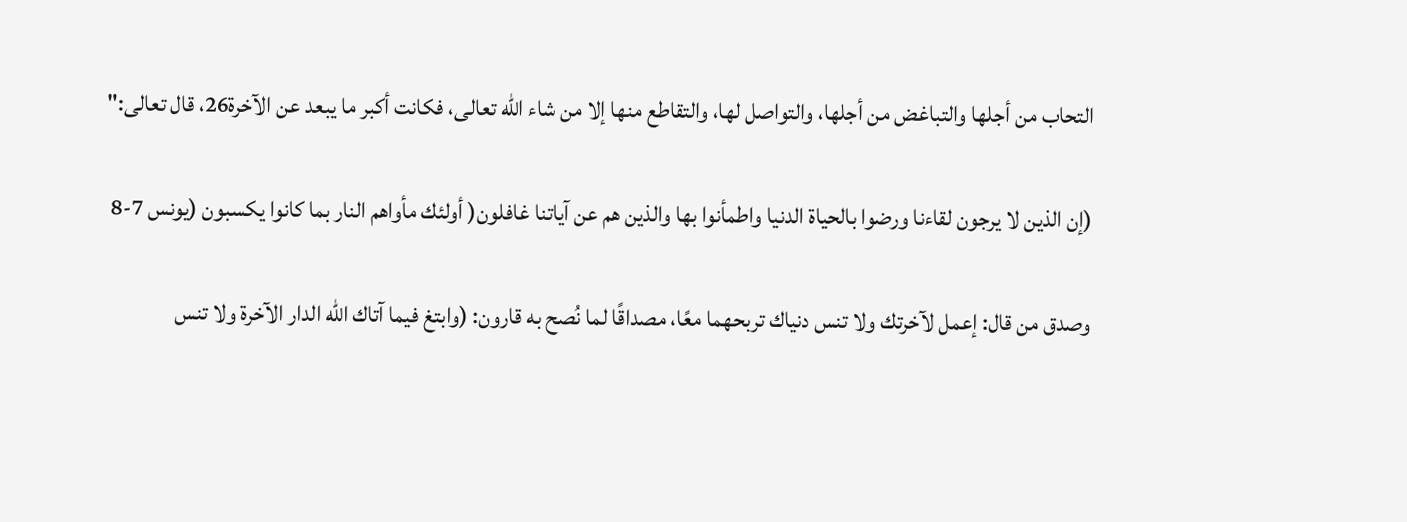التحاب من أجلها والتباغض من أجلها، والتواصل لها، والتقاطع منها إلا من شاء الله تعالى، فكانت أكبر ما يبعد عن الآخرة26، قال تعالى:"

(إن الذين لا يرجون لقاءنا ورضوا بالحياة الدنيا واطمأنوا بها والذين هم عن آياتنا غافلون( أولئك مأواهم النار بما كانوا يكسبون (يونس 7-8

وصدق من قال: إعمل لآخرتك ولا تنس دنياك تربحهما معًا، مصداقًا لما نُصح به قارون: (وابتغ فيما آتاك الله الدار الآخرة ولا تنس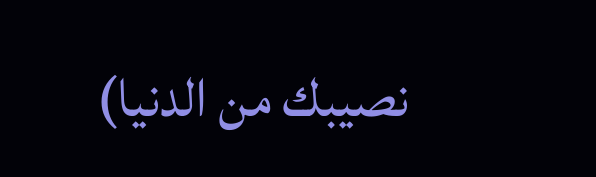نصيبك من الدنيا)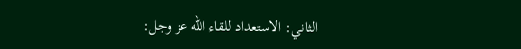الثاني: الاستعداد للقاء الله عز وجل: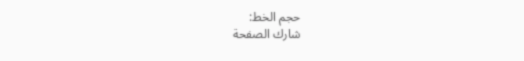حجم الخط:
شارك الصفحة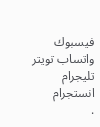فيسبوك واتساب تويتر تليجرام انستجرام
.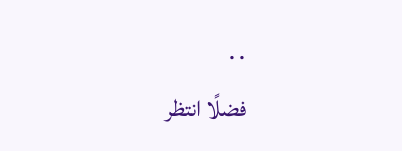. .
فضلًا انتظر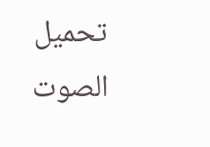تحميل الصوت